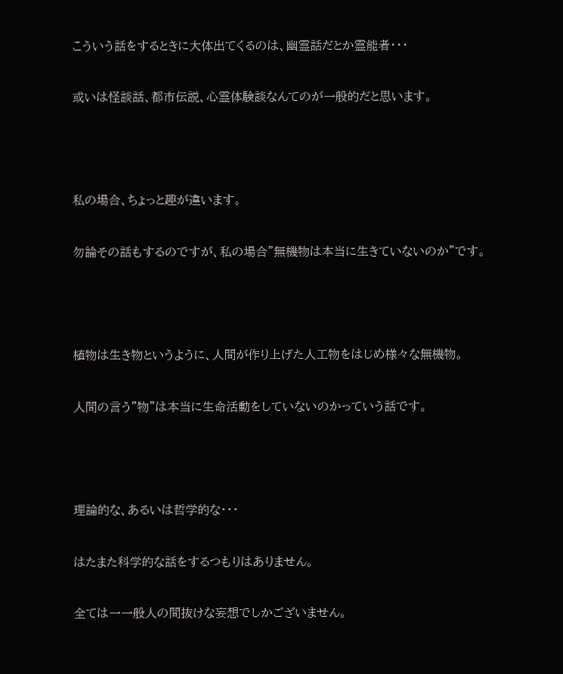こういう話をするときに大体出てくるのは、幽霊話だとか霊能者・・・

或いは怪談話、都市伝説、心霊体験談なんてのが一般的だと思います。



私の場合、ちょっと趣が違います。

勿論その話もするのですが、私の場合”無機物は本当に生きていないのか”です。



植物は生き物というように、人間が作り上げた人工物をはじめ様々な無機物。

人間の言う”物”は本当に生命活動をしていないのかっていう話です。



理論的な、あるいは哲学的な・・・

はたまた科学的な話をするつもりはありません。

全ては一一般人の間抜けな妄想でしかございません。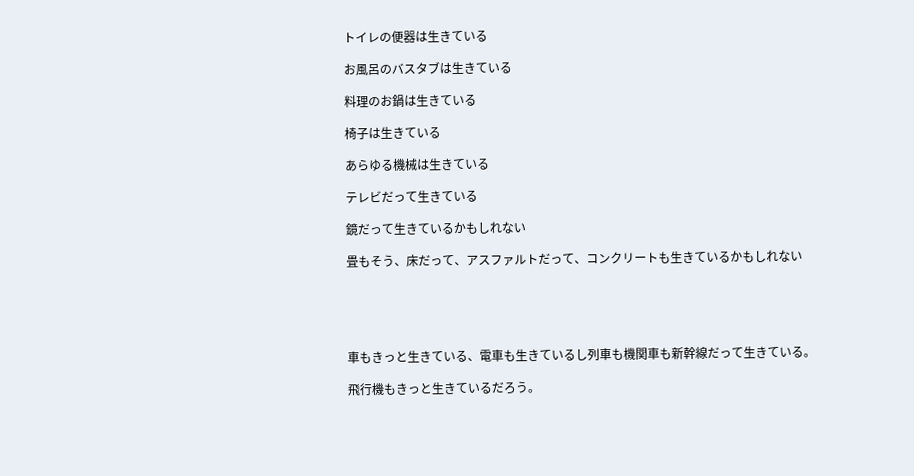トイレの便器は生きている

お風呂のバスタブは生きている

料理のお鍋は生きている

椅子は生きている

あらゆる機械は生きている

テレビだって生きている

鏡だって生きているかもしれない

畳もそう、床だって、アスファルトだって、コンクリートも生きているかもしれない





車もきっと生きている、電車も生きているし列車も機関車も新幹線だって生きている。

飛行機もきっと生きているだろう。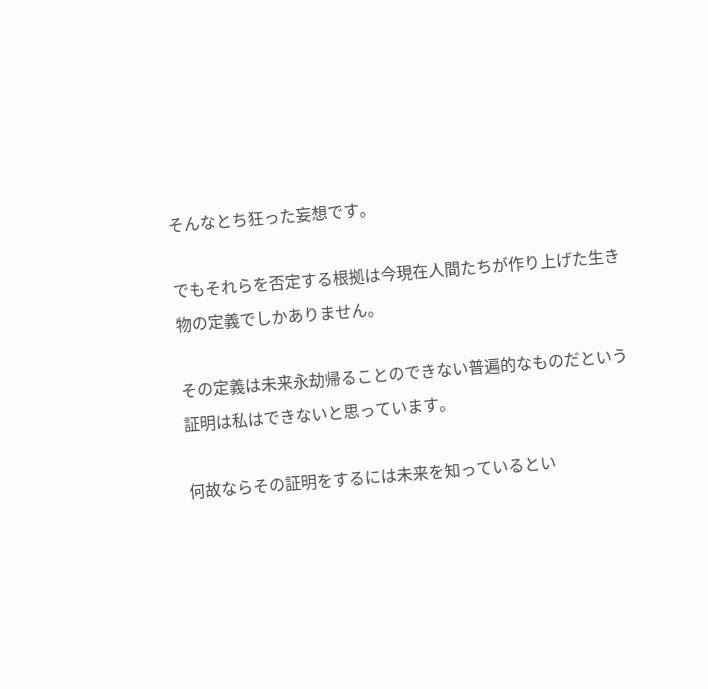そんなとち狂った妄想です。

でもそれらを否定する根拠は今現在人間たちが作り上げた生き物の定義でしかありません。

その定義は未来永劫帰ることのできない普遍的なものだという証明は私はできないと思っています。

何故ならその証明をするには未来を知っているとい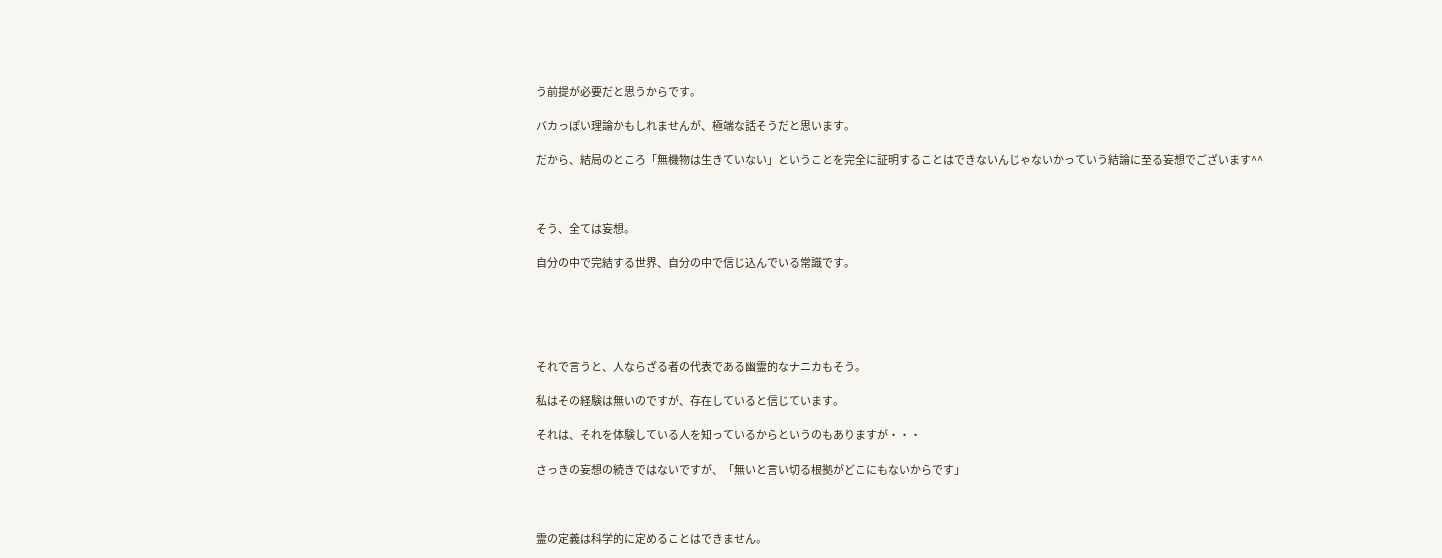う前提が必要だと思うからです。

バカっぽい理論かもしれませんが、極端な話そうだと思います。

だから、結局のところ「無機物は生きていない」ということを完全に証明することはできないんじゃないかっていう結論に至る妄想でございます^^



そう、全ては妄想。

自分の中で完結する世界、自分の中で信じ込んでいる常識です。





それで言うと、人ならざる者の代表である幽霊的なナニカもそう。

私はその経験は無いのですが、存在していると信じています。

それは、それを体験している人を知っているからというのもありますが・・・

さっきの妄想の続きではないですが、「無いと言い切る根拠がどこにもないからです」



霊の定義は科学的に定めることはできません。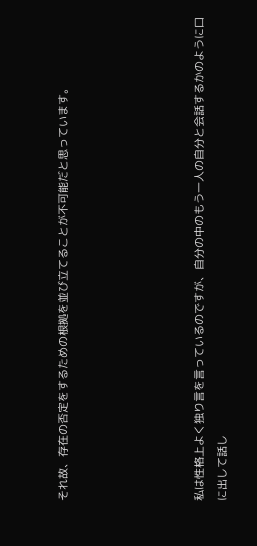それ故、存在の否定をするための根拠を並び立てることが不可能だと思っています。





私は性格上よく独り言を言っているのですが、自分の中のもう一人の自分と会話するかのように口に出して話し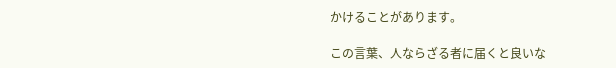かけることがあります。

この言葉、人ならざる者に届くと良いな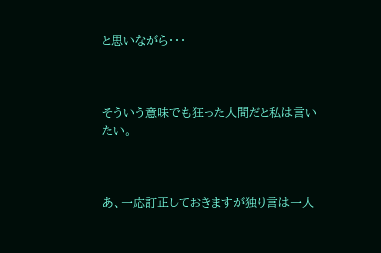と思いながら・・・



そういう意味でも狂った人間だと私は言いたい。



あ、一応訂正しておきますが独り言は一人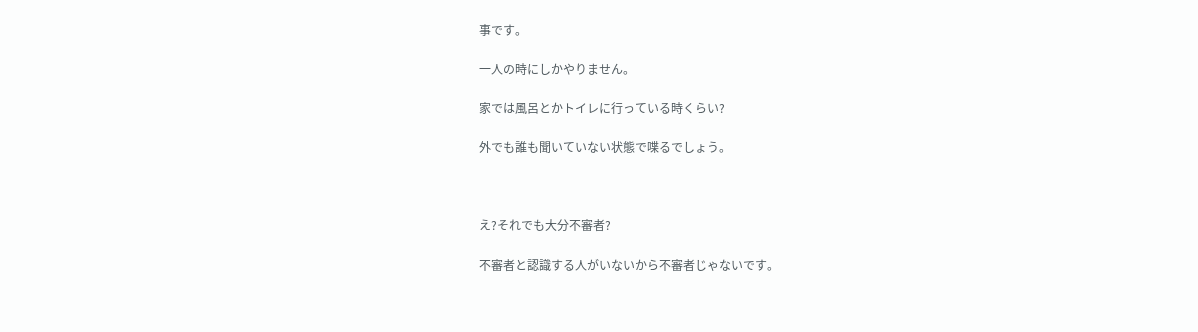事です。

一人の時にしかやりません。

家では風呂とかトイレに行っている時くらい?

外でも誰も聞いていない状態で喋るでしょう。



え?それでも大分不審者?

不審者と認識する人がいないから不審者じゃないです。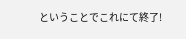ということでこれにて終了!